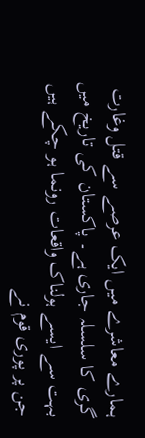ہمارے معاشرے میں ایک عرصے سے قتل وغارت گری کا سلسلہ جاری ہے۔ پاکستان کی تاریخ میں بہت سے ایسے ہولناک واقعات رونما ہو چکے ہیں جن پر پوری قوم نے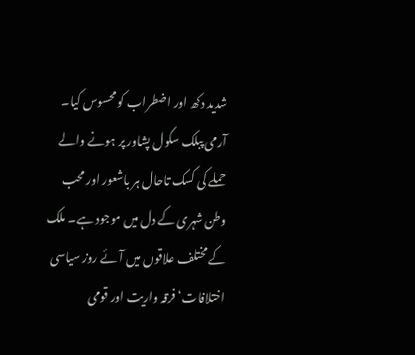شدید دکھ اور اضطراب کو محسوس کیا۔ آرمی پبلک سکول پشاور پر ہونے والے حملے کی کسک تاحال ہر باشعور اور محب وطن شہری کے دل میں موجود ہے۔ ملک کے مختلف علاقوں میں آئے روز سیاسی اختلافات‘ فرقہ واریت اور قومی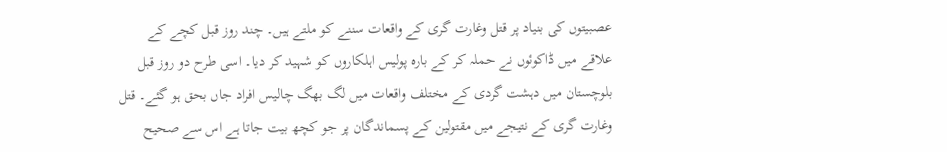عصبیتوں کی بنیاد پر قتل وغارت گری کے واقعات سننے کو ملتے ہیں۔ چند روز قبل کچے کے علاقے میں ڈاکوئوں نے حملہ کر کے بارہ پولیس اہلکاروں کو شہید کر دیا۔ اسی طرح دو روز قبل بلوچستان میں دہشت گردی کے مختلف واقعات میں لگ بھگ چالیس افراد جاں بحق ہو گئے۔ قتل وغارت گری کے نتیجے میں مقتولین کے پسماندگان پر جو کچھ بیت جاتا ہے اس سے صحیح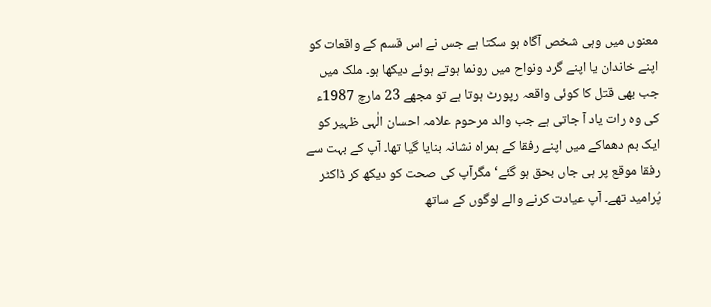معنوں میں وہی شخص آگاہ ہو سکتا ہے جس نے اس قسم کے واقعات کو اپنے خاندان یا اپنے گرد ونواح میں رونما ہوتے ہوئے دیکھا ہو۔ ملک میں جب بھی قتل کا کوئی واقعہ رپورٹ ہوتا ہے تو مجھے 23 مارچ 1987ء کی وہ رات یاد آ جاتی ہے جب والد مرحوم علامہ احسان الٰہی ظہیر کو ایک بم دھماکے میں اپنے رفقا کے ہمراہ نشانہ بنایا گیا تھا۔ آپ کے بہت سے رفقا موقع پر ہی جاں بحق ہو گئے‘ مگرآپ کی صحت کو دیکھ کر ڈاکٹر پُرامید تھے۔ آپ عیادت کرنے والے لوگوں کے ساتھ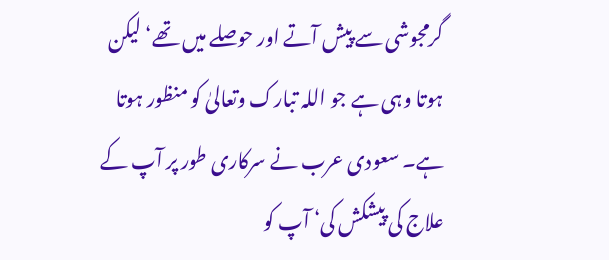گرمجوشی سے پیش آتے اور حوصلے میں تھے‘ لیکن ہوتا وہی ہے جو اللہ تبارک وتعالیٰ کو منظور ہوتا ہے۔ سعودی عرب نے سرکاری طور پر آپ کے علاج کی پیشکش کی‘ آپ کو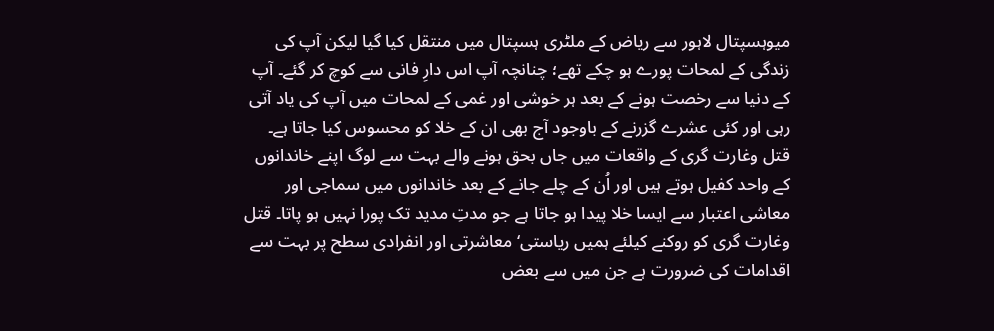میوہسپتال لاہور سے ریاض کے ملٹری ہسپتال میں منتقل کیا گیا لیکن آپ کی زندگی کے لمحات پورے ہو چکے تھے؛ چنانچہ آپ اس دارِ فانی سے کوچ کر گئے۔ آپ کے دنیا سے رخصت ہونے کے بعد ہر خوشی اور غمی کے لمحات میں آپ کی یاد آتی رہی اور کئی عشرے گزرنے کے باوجود آج بھی ان کے خلا کو محسوس کیا جاتا ہے۔ قتل وغارت گری کے واقعات میں جاں بحق ہونے والے بہت سے لوگ اپنے خاندانوں کے واحد کفیل ہوتے ہیں اور اُن کے چلے جانے کے بعد خاندانوں میں سماجی اور معاشی اعتبار سے ایسا خلا پیدا ہو جاتا ہے جو مدتِ مدید تک پورا نہیں ہو پاتا۔ قتل وغارت گری کو روکنے کیلئے ہمیں ریاستی‘ معاشرتی اور انفرادی سطح پر بہت سے اقدامات کی ضرورت ہے جن میں سے بعض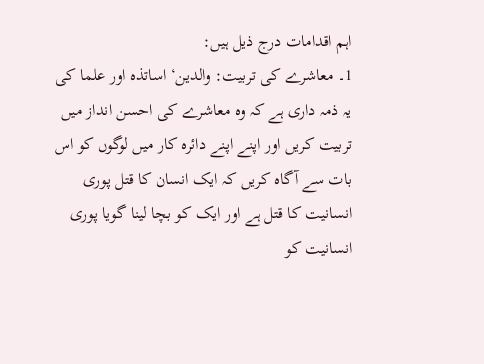اہم اقدامات درج ذیل ہیں:
1۔ معاشرے کی تربیت: والدین‘ اساتذہ اور علما کی یہ ذمہ داری ہے کہ وہ معاشرے کی احسن انداز میں تربیت کریں اور اپنے اپنے دائرہ کار میں لوگوں کو اس بات سے آگاہ کریں کہ ایک انسان کا قتل پوری انسانیت کا قتل ہے اور ایک کو بچا لینا گویا پوری انسانیت کو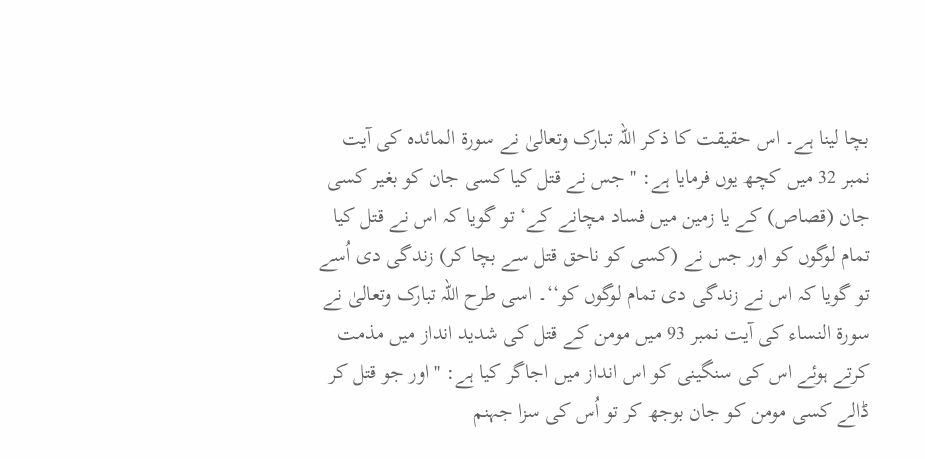بچا لینا ہے۔ اس حقیقت کا ذکر اللہ تبارک وتعالیٰ نے سورۃ المائدہ کی آیت نمبر 32 میں کچھ یوں فرمایا ہے: ''جس نے قتل کیا کسی جان کو بغیر کسی جان (قصاص) کے یا زمین میں فساد مچانے کے‘ تو گویا کہ اس نے قتل کیا تمام لوگوں کو اور جس نے (کسی کو ناحق قتل سے بچا کر) زندگی دی اُسے تو گویا کہ اس نے زندگی دی تمام لوگوں کو‘‘۔ اسی طرح اللہ تبارک وتعالیٰ نے سورۃ النساء کی آیت نمبر 93 میں مومن کے قتل کی شدید انداز میں مذمت کرتے ہوئے اس کی سنگینی کو اس انداز میں اجاگر کیا ہے: ''اور جو قتل کر ڈالے کسی مومن کو جان بوجھ کر تو اُس کی سزا جہنم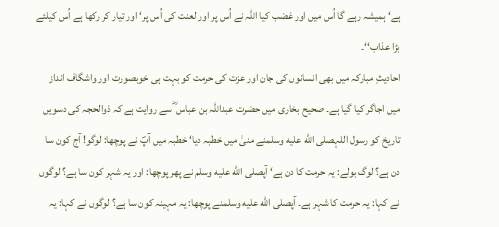ہے‘ ہمیشہ رہے گا اُس میں اور غضب کیا اللہ نے اُس پر اور لعنت کی اُس پر‘ اور تیار کر رکھا ہے اُس کیلئے بڑا عذاب‘‘۔
احادیثِ مبارکہ میں بھی انسانوں کی جان اور عزت کی حرمت کو بہت ہی خوبصورت اور واشگاف انداز میں اجاگر کیا گیا ہے۔ صحیح بخاری میں حضرت عبداللہ بن عباس ؓ سے روایت ہے کہ ذوالحجہ کی دسویں تاریخ کو رسول اللہصلى الله عليه وسلمنے منیٰ میں خطبہ دیا‘ خطبہ میں آپؐ نے پوچھا: لوگو! آج کون سا دن ہے؟ لوگ بولے: یہ حرمت کا دن ہے‘ آپصلى الله عليه وسلم نے پھر پوچھا: اور یہ شہر کون سا ہے؟ لوگوں نے کہا: یہ حرمت کا شہر ہے۔ آپصلى الله عليه وسلمنے پوچھا: یہ مہینہ کون سا ہے؟ لوگوں نے کہا: یہ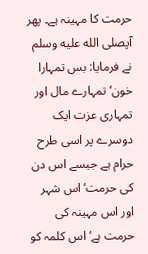حرمت کا مہینہ ہے۔ پھر آپصلى الله عليه وسلم نے فرمایا: بس تمہارا خون‘ تمہارے مال اور تمہاری عزت ایک دوسرے پر اسی طرح حرام ہے جیسے اس دن کی حرمت‘ اس شہر اور اس مہینہ کی حرمت ہے‘ اس کلمہ کو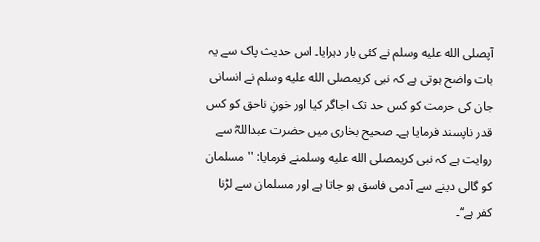آپصلى الله عليه وسلم نے کئی بار دہرایا۔ اس حدیث پاک سے یہ بات واضح ہوتی ہے کہ نبی کریمصلى الله عليه وسلم نے انسانی جان کی حرمت کو کس حد تک اجاگر کیا اور خونِ ناحق کو کس قدر ناپسند فرمایا ہے۔ صحیح بخاری میں حضرت عبداللہؓ سے روایت ہے کہ نبی کریمصلى الله عليه وسلمنے فرمایا: ''مسلمان کو گالی دینے سے آدمی فاسق ہو جاتا ہے اور مسلمان سے لڑنا کفر ہے‘‘۔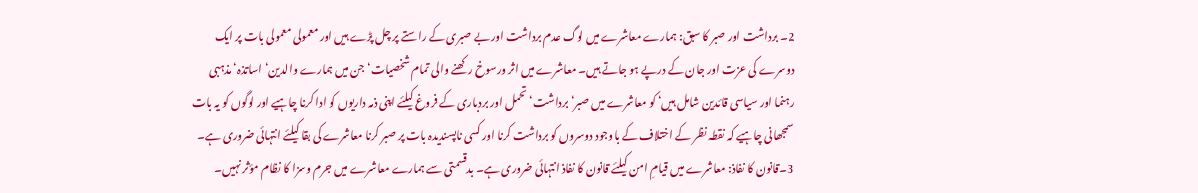2۔ برداشت اور صبر کا سبق: ہمارے معاشرے میں لوگ عدم برداشت اور بے صبری کے راستے پر چل پڑے ہیں اور معمولی معمولی بات پر ایک دوسرے کی عزت اور جان کے درپے ہو جاتے ہیں۔ معاشرے میں اثر ورسوخ رکھنے والی تمام شخصیات‘ جن میں ہمارے والدین‘ اساتذہ‘ مذہبی رہنما اور سیاسی قائدین شامل ہیں‘ کو معاشرے میں صبر‘ برداشت‘ تحمل اور بردباری کے فروغ کیلئے اپنی ذمہ داریوں کو ادا کرنا چاہیے اور لوگوں کو یہ بات سمجھانی چاہیے کہ نقطہ نظر کے اختلاف کے باوجود دوسروں کو برداشت کرنا اور کسی ناپسندیدہ بات پر صبر کرنا معاشرے کی بقا کیلئے انتہائی ضروری ہے۔
3۔قانون کا نفاذ: معاشرے میں قیامِ امن کیلئے قانون کا نفاذ انتہائی ضروری ہے۔ بدقسمتی سے ہمارے معاشرے میں جرم وسزا کا نظام مؤثر نہیں۔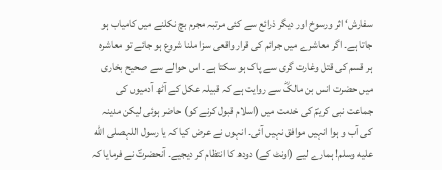سفارش‘ اثر ورسوخ اور دیگر ذرائع سے کئی مرتبہ مجرم بچ نکلنے میں کامیاب ہو جاتا ہے۔ اگر معاشرے میں جرائم کی قرار واقعی سزا ملنا شروع ہو جائے تو معاشرہ ہر قسم کی قتل وغارت گری سے پاک ہو سکتا ہے۔ اس حوالے سے صحیح بخاری میں حضرت انس بن مالکؓ سے روایت ہے کہ قبیلہ عکل کے آٹھ آدمیوں کی جماعت نبی کریمؐ کی خدمت میں (اسلام قبول کرنے کو) حاضر ہوئی لیکن مدینہ کی آب و ہوا انہیں موافق نہیں آئی۔ انہوں نے عرض کیا کہ یا رسول اللہصلى الله عليه وسلم! ہمارے لیے (اونٹ کے) دودھ کا انتظام کر دیجیے۔ آنحضرتؐ نے فرمایا کہ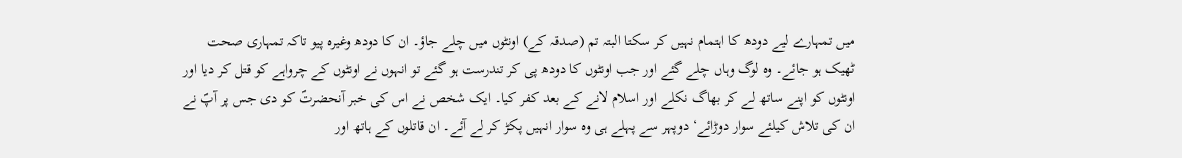میں تمہارے لیے دودھ کا اہتمام نہیں کر سکتا البتہ تم (صدقہ کے) اونٹوں میں چلے جاؤ۔ ان کا دودھ وغیرہ پیو تاکہ تمہاری صحت ٹھیک ہو جائے۔ وہ لوگ وہاں چلے گئے اور جب اونٹوں کا دودھ پی کر تندرست ہو گئے تو انہوں نے اونٹوں کے چرواہے کو قتل کر دیا اور اونٹوں کو اپنے ساتھ لے کر بھاگ نکلے اور اسلام لانے کے بعد کفر کیا۔ ایک شخص نے اس کی خبر آنحضرتؐ کو دی جس پر آپؐ نے ان کی تلاش کیلئے سوار دوڑائے‘ دوپہر سے پہلے ہی وہ سوار انہیں پکڑ کر لے آئے۔ ان قاتلوں کے ہاتھ اور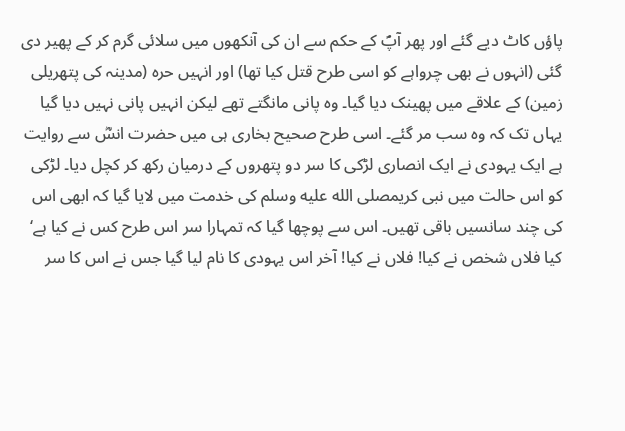پاؤں کاٹ دیے گئے اور پھر آپؐ کے حکم سے ان کی آنکھوں میں سلائی گرم کر کے پھیر دی گئی (انہوں نے بھی چرواہے کو اسی طرح قتل کیا تھا) اور انہیں حرہ (مدینہ کی پتھریلی زمین) کے علاقے میں پھینک دیا گیا۔ وہ پانی مانگتے تھے لیکن انہیں پانی نہیں دیا گیا یہاں تک کہ وہ سب مر گئے۔ اسی طرح صحیح بخاری ہی میں حضرت انسؓ سے روایت ہے ایک یہودی نے ایک انصاری لڑکی کا سر دو پتھروں کے درمیان رکھ کر کچل دیا۔ لڑکی کو اس حالت میں نبی کریمصلى الله عليه وسلم کی خدمت میں لایا گیا کہ ابھی اس کی چند سانسیں باقی تھیں۔ اس سے پوچھا گیا کہ تمہارا سر اس طرح کس نے کیا ہے‘ کیا فلاں شخص نے کیا! فلاں نے کیا! آخر اس یہودی کا نام لیا گیا جس نے اس کا سر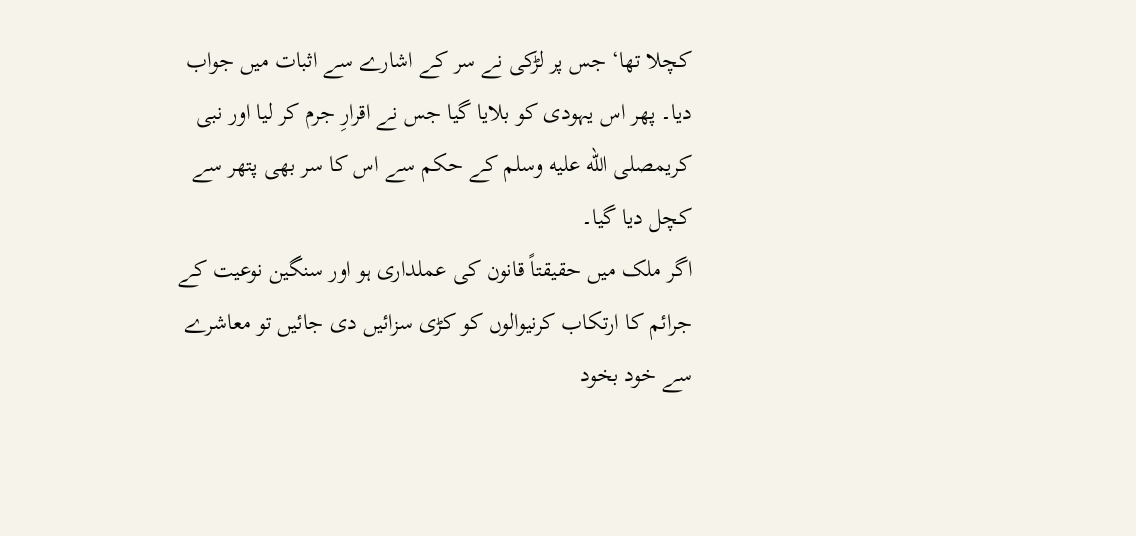کچلا تھا‘ جس پر لڑکی نے سر کے اشارے سے اثبات میں جواب دیا۔ پھر اس یہودی کو بلایا گیا جس نے اقرارِ جرم کر لیا اور نبی کریمصلى الله عليه وسلم کے حکم سے اس کا سر بھی پتھر سے کچل دیا گیا۔
اگر ملک میں حقیقتاً قانون کی عملداری ہو اور سنگین نوعیت کے جرائم کا ارتکاب کرنیوالوں کو کڑی سزائیں دی جائیں تو معاشرے سے خود بخود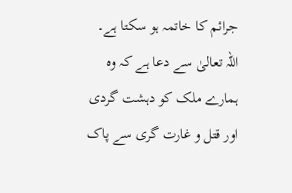جرائم کا خاتمہ ہو سکتا ہے۔ اللہ تعالیٰ سے دعا ہے کہ وہ ہمارے ملک کو دہشت گردی اور قتل و غارت گری سے پاک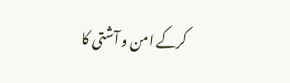کرکے امن و آشتی کا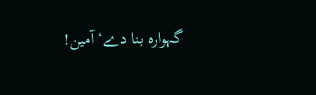گہوارہ بنا دے‘ آمین!